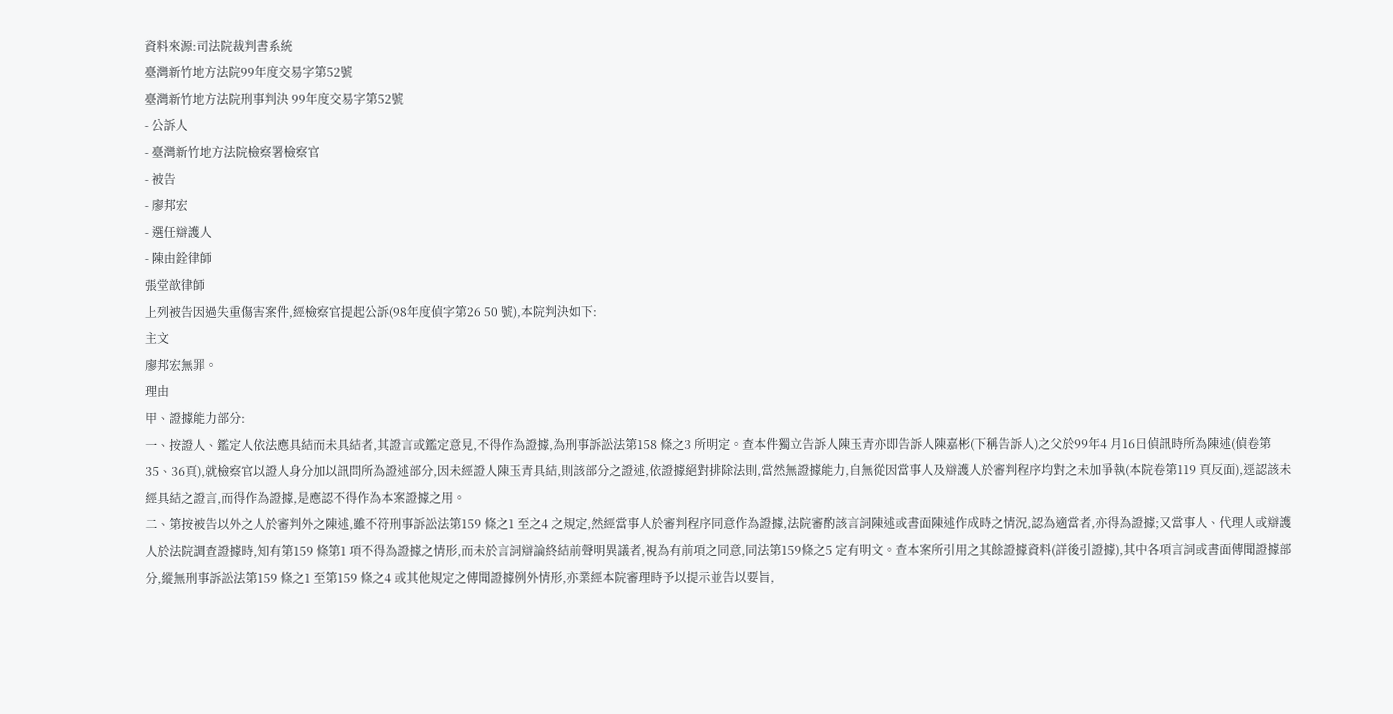資料來源:司法院裁判書系統
臺灣新竹地方法院99年度交易字第52號
臺灣新竹地方法院刑事判決 99年度交易字第52號
- 公訴人
- 臺灣新竹地方法院檢察署檢察官
- 被告
- 廖邦宏
- 選任辯護人
- 陳由銓律師
張堂歆律師
上列被告因過失重傷害案件,經檢察官提起公訴(98年度偵字第26 50 號),本院判決如下:
主文
廖邦宏無罪。
理由
甲、證據能力部分:
一、按證人、鑑定人依法應具結而未具結者,其證言或鑑定意見,不得作為證據,為刑事訴訟法第158 條之3 所明定。查本件獨立告訴人陳玉青亦即告訴人陳嘉彬(下稱告訴人)之父於99年4 月16日偵訊時所為陳述(偵卷第35、36頁),就檢察官以證人身分加以訊問所為證述部分,因未經證人陳玉青具結,則該部分之證述,依證據絕對排除法則,當然無證據能力,自無從因當事人及辯護人於審判程序均對之未加爭執(本院卷第119 頁反面),逕認該未經具結之證言,而得作為證據,是應認不得作為本案證據之用。
二、第按被告以外之人於審判外之陳述,雖不符刑事訴訟法第159 條之1 至之4 之規定,然經當事人於審判程序同意作為證據,法院審酌該言詞陳述或書面陳述作成時之情況,認為適當者,亦得為證據;又當事人、代理人或辯護人於法院調查證據時,知有第159 條第1 項不得為證據之情形,而未於言詞辯論終結前聲明異議者,視為有前項之同意,同法第159條之5 定有明文。查本案所引用之其餘證據資料(詳後引證據),其中各項言詞或書面傳聞證據部分,縱無刑事訴訟法第159 條之1 至第159 條之4 或其他規定之傳聞證據例外情形,亦業經本院審理時予以提示並告以要旨,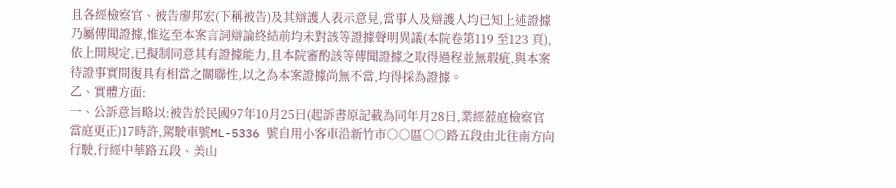且各經檢察官、被告廖邦宏(下稱被告)及其辯護人表示意見,當事人及辯護人均已知上述證據乃屬傳聞證據,惟迄至本案言詞辯論終結前均未對該等證據聲明異議(本院卷第119 至123 頁),依上開規定,已擬制同意其有證據能力,且本院審酌該等傳聞證據之取得過程並無瑕疵,與本案待證事實間復具有相當之關聯性,以之為本案證據尚無不當,均得採為證據。
乙、實體方面:
一、公訴意旨略以:被告於民國97年10月25日(起訴書原記載為同年月28日,業經蒞庭檢察官當庭更正)17時許,駕駛車號ML-5336 號自用小客車沿新竹市○○區○○路五段由北往南方向行駛,行經中華路五段、美山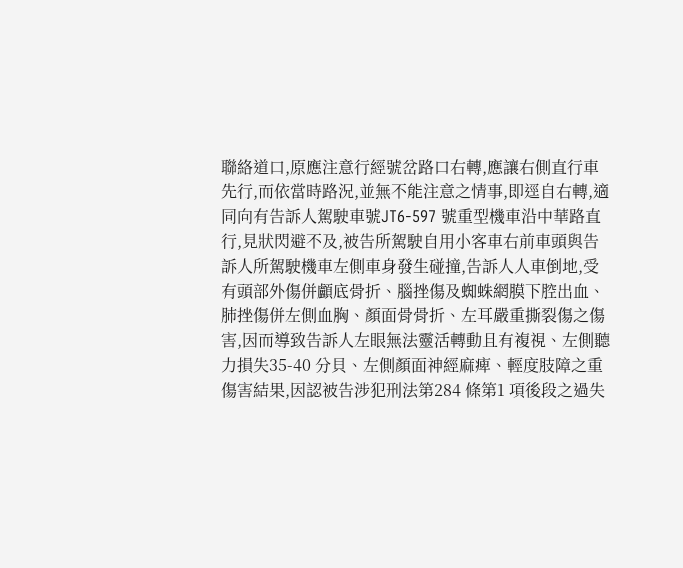聯絡道口,原應注意行經號岔路口右轉,應讓右側直行車先行,而依當時路況,並無不能注意之情事,即逕自右轉,適同向有告訴人駕駛車號JT6-597 號重型機車沿中華路直行,見狀閃避不及,被告所駕駛自用小客車右前車頭與告訴人所駕駛機車左側車身發生碰撞,告訴人人車倒地,受有頭部外傷併顱底骨折、腦挫傷及蜘蛛網膜下腔出血、肺挫傷併左側血胸、顏面骨骨折、左耳嚴重撕裂傷之傷害,因而導致告訴人左眼無法靈活轉動且有複視、左側聽力損失35-40 分貝、左側顏面神經麻痺、輕度肢障之重傷害結果,因認被告涉犯刑法第284 條第1 項後段之過失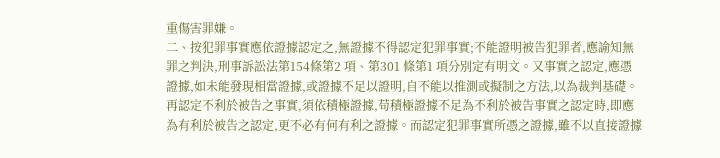重傷害罪嫌。
二、按犯罪事實應依證據認定之,無證據不得認定犯罪事實;不能證明被告犯罪者,應諭知無罪之判決,刑事訴訟法第154條第2 項、第301 條第1 項分別定有明文。又事實之認定,應憑證據,如未能發現相當證據,或證據不足以證明,自不能以推測或擬制之方法,以為裁判基礎。再認定不利於被告之事實,須依積極證據,苟積極證據不足為不利於被告事實之認定時,即應為有利於被告之認定,更不必有何有利之證據。而認定犯罪事實所憑之證據,雖不以直接證據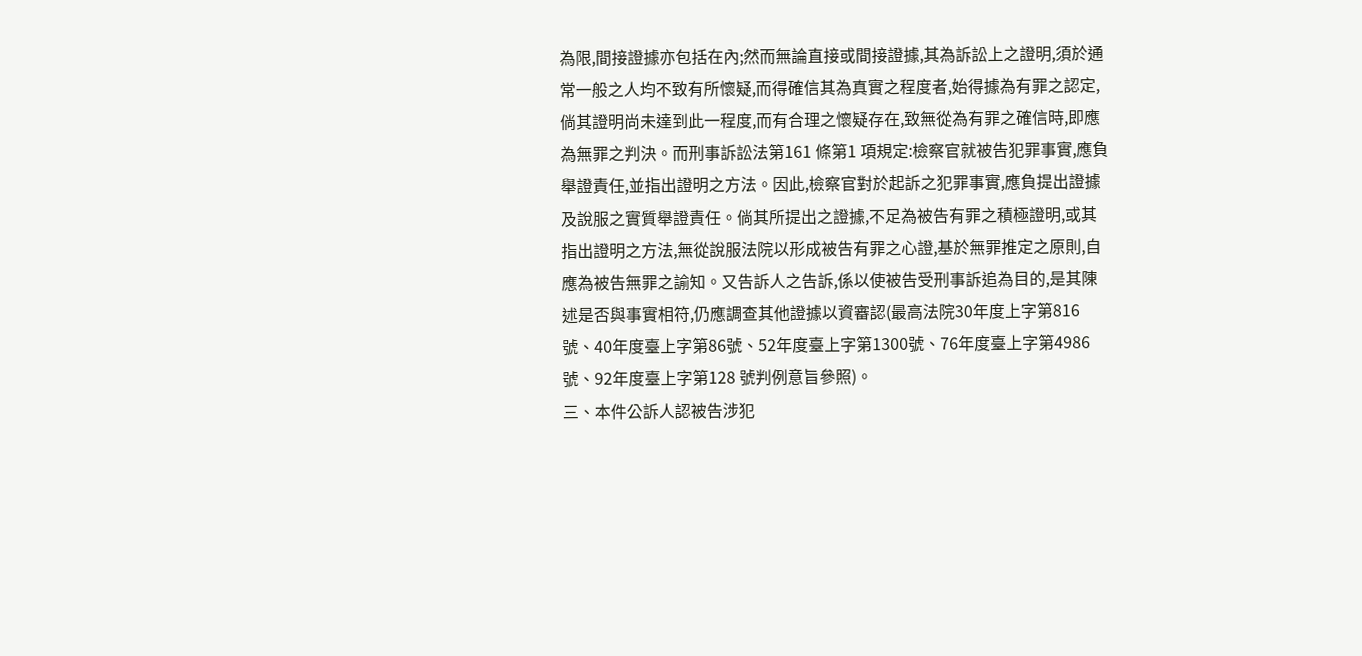為限,間接證據亦包括在內;然而無論直接或間接證據,其為訴訟上之證明,須於通常一般之人均不致有所懷疑,而得確信其為真實之程度者,始得據為有罪之認定,倘其證明尚未達到此一程度,而有合理之懷疑存在,致無從為有罪之確信時,即應為無罪之判決。而刑事訴訟法第161 條第1 項規定:檢察官就被告犯罪事實,應負舉證責任,並指出證明之方法。因此,檢察官對於起訴之犯罪事實,應負提出證據及說服之實質舉證責任。倘其所提出之證據,不足為被告有罪之積極證明,或其指出證明之方法,無從說服法院以形成被告有罪之心證,基於無罪推定之原則,自應為被告無罪之諭知。又告訴人之告訴,係以使被告受刑事訴追為目的,是其陳述是否與事實相符,仍應調查其他證據以資審認(最高法院30年度上字第816 號、40年度臺上字第86號、52年度臺上字第1300號、76年度臺上字第4986號、92年度臺上字第128 號判例意旨參照)。
三、本件公訴人認被告涉犯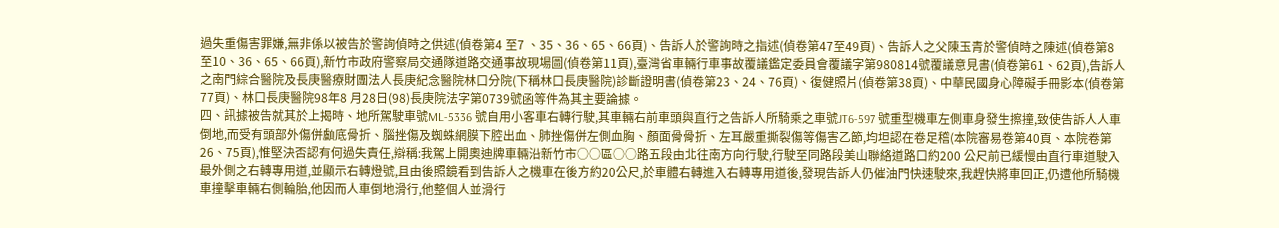過失重傷害罪嫌,無非係以被告於警詢偵時之供述(偵卷第4 至7 、35、36、65、66頁)、告訴人於警詢時之指述(偵卷第47至49頁)、告訴人之父陳玉青於警偵時之陳述(偵卷第8 至10、36、65、66頁),新竹市政府警察局交通隊道路交通事故現場圖(偵卷第11頁),臺灣省車輛行車事故覆議鑑定委員會覆議字第980814號覆議意見書(偵卷第61、62頁),告訴人之南門綜合醫院及長庚醫療財團法人長庚紀念醫院林口分院(下稱林口長庚醫院)診斷證明書(偵卷第23、24、76頁)、復健照片(偵卷第38頁)、中華民國身心障礙手冊影本(偵卷第77頁)、林口長庚醫院98年8 月28日(98)長庚院法字第0739號函等件為其主要論據。
四、訊據被告就其於上揭時、地所駕駛車號ML-5336 號自用小客車右轉行駛,其車輛右前車頭與直行之告訴人所騎乘之車號JT6-597 號重型機車左側車身發生擦撞,致使告訴人人車倒地,而受有頭部外傷併顱底骨折、腦挫傷及蜘蛛網膜下腔出血、肺挫傷併左側血胸、顏面骨骨折、左耳嚴重撕裂傷等傷害乙節,均坦認在卷足稽(本院審易卷第40頁、本院卷第26、75頁),惟堅決否認有何過失責任,辯稱:我駕上開奧迪牌車輛沿新竹市○○區○○路五段由北往南方向行駛,行駛至同路段美山聯絡道路口約200 公尺前已緩慢由直行車道駛入最外側之右轉專用道,並顯示右轉燈號,且由後照鏡看到告訴人之機車在後方約20公尺,於車體右轉進入右轉專用道後,發現告訴人仍催油門快速駛來,我趕快將車回正,仍遭他所騎機車撞擊車輛右側輪胎,他因而人車倒地滑行,他整個人並滑行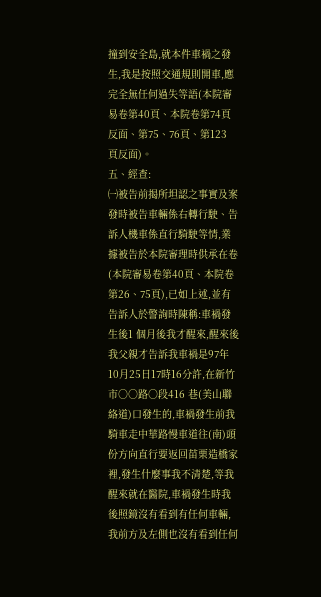撞到安全島,就本件車禍之發生,我是按照交通規則開車,應完全無任何過失等語(本院審易卷第40頁、本院卷第74頁反面、第75、76頁、第123 頁反面)。
五、經查:
㈠被告前揭所坦認之事實及案發時被告車輛係右轉行駛、告訴人機車係直行騎駛等情,業據被告於本院審理時供承在卷(本院審易卷第40頁、本院卷第26、75頁),已如上述,並有告訴人於警詢時陳稱:車禍發生後1 個月後我才醒來,醒來後我父親才告訴我車禍是97年10月25日17時16分許,在新竹市○○路○段416 巷(美山聯絡道)口發生的,車禍發生前我騎車走中華路慢車道往(南)頭份方向直行要返回苗栗造橋家裡,發生什麼事我不清楚,等我醒來就在醫院,車禍發生時我後照鏡沒有看到有任何車輛,我前方及左側也沒有看到任何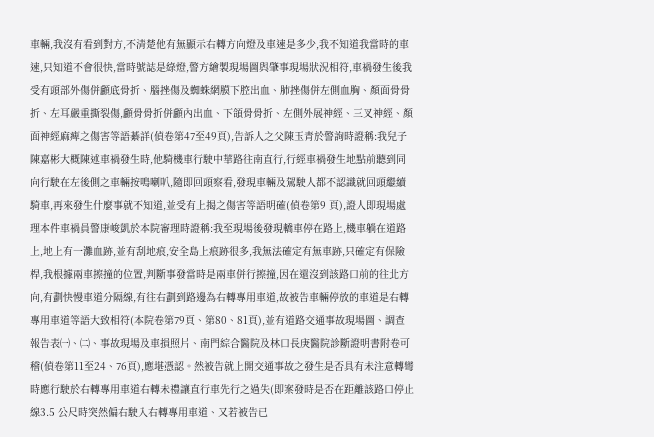車輛,我沒有看到對方,不清楚他有無顯示右轉方向燈及車速是多少,我不知道我當時的車速,只知道不會很快,當時號誌是綠燈,警方繪製現場圖與肇事現場狀況相符,車禍發生後我受有頭部外傷併顱底骨折、腦挫傷及蜘蛛網膜下腔出血、肺挫傷併左側血胸、顏面骨骨折、左耳嚴重撕裂傷,顱骨骨折併顱內出血、下頜骨骨折、左側外展神經、三叉神經、顏面神經麻痺之傷害等語綦詳(偵卷第47至49頁),告訴人之父陳玉青於警詢時證稱:我兒子陳嘉彬大概陳述車禍發生時,他騎機車行駛中華路往南直行,行經車禍發生地點前聽到同向行駛在左後側之車輛按鳴喇叭,隨即回頭察看,發現車輛及駕駛人都不認識就回頭繼續騎車,再來發生什麼事就不知道,並受有上揭之傷害等語明確(偵卷第9 頁),證人即現場處理本件車禍員警康峻凱於本院審理時證稱:我至現場後發現轎車停在路上,機車躺在道路上,地上有一灘血跡,並有刮地痕,安全島上痕跡很多,我無法確定有無車跡,只確定有保險桿,我根據兩車擦撞的位置,判斷事發當時是兩車併行擦撞,因在還沒到該路口前的往北方向,有劃快慢車道分隔線,有往右劃到路邊為右轉專用車道,故被告車輛停放的車道是右轉專用車道等語大致相符(本院卷第79頁、第80、81頁),並有道路交通事故現場圖、調查報告表㈠、㈡、事故現場及車損照片、南門綜合醫院及林口長庚醫院診斷證明書附卷可稽(偵卷第11至24、76頁),應堪憑認。然被告就上開交通事故之發生是否具有未注意轉彎時應行駛於右轉專用車道右轉未禮讓直行車先行之過失(即案發時是否在距離該路口停止線3.5 公尺時突然偏右駛入右轉專用車道、又若被告已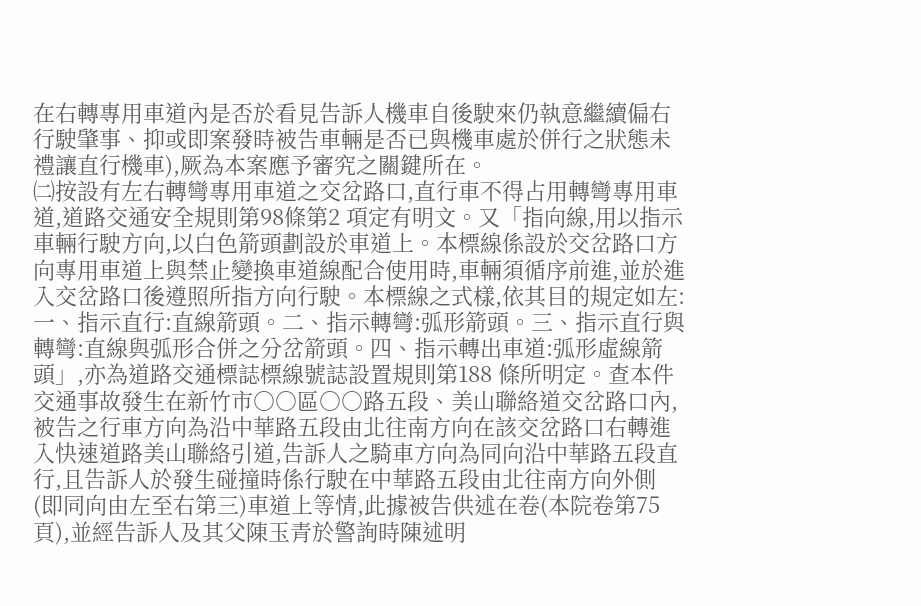在右轉專用車道內是否於看見告訴人機車自後駛來仍執意繼續偏右行駛肇事、抑或即案發時被告車輛是否已與機車處於併行之狀態未禮讓直行機車),厥為本案應予審究之關鍵所在。
㈡按設有左右轉彎專用車道之交岔路口,直行車不得占用轉彎專用車道,道路交通安全規則第98條第2 項定有明文。又「指向線,用以指示車輛行駛方向,以白色箭頭劃設於車道上。本標線係設於交岔路口方向專用車道上與禁止變換車道線配合使用時,車輛須循序前進,並於進入交岔路口後遵照所指方向行駛。本標線之式樣,依其目的規定如左:一、指示直行:直線箭頭。二、指示轉彎:弧形箭頭。三、指示直行與轉彎:直線與弧形合併之分岔箭頭。四、指示轉出車道:弧形虛線箭頭」,亦為道路交通標誌標線號誌設置規則第188 條所明定。查本件交通事故發生在新竹市○○區○○路五段、美山聯絡道交岔路口內,被告之行車方向為沿中華路五段由北往南方向在該交岔路口右轉進入快速道路美山聯絡引道,告訴人之騎車方向為同向沿中華路五段直行,且告訴人於發生碰撞時係行駛在中華路五段由北往南方向外側(即同向由左至右第三)車道上等情,此據被告供述在卷(本院卷第75頁),並經告訴人及其父陳玉青於警詢時陳述明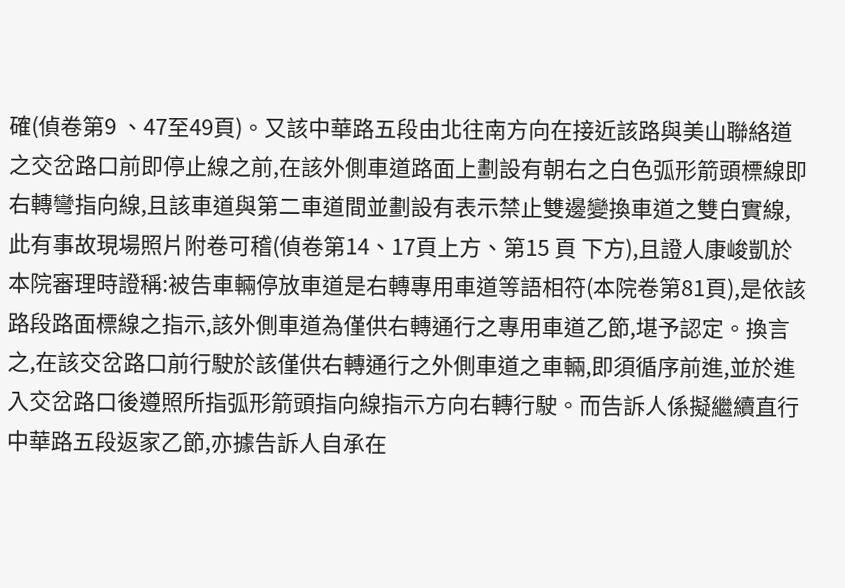確(偵卷第9 、47至49頁)。又該中華路五段由北往南方向在接近該路與美山聯絡道之交岔路口前即停止線之前,在該外側車道路面上劃設有朝右之白色弧形箭頭標線即右轉彎指向線,且該車道與第二車道間並劃設有表示禁止雙邊變換車道之雙白實線,此有事故現場照片附卷可稽(偵卷第14、17頁上方、第15 頁 下方),且證人康峻凱於本院審理時證稱:被告車輛停放車道是右轉專用車道等語相符(本院卷第81頁),是依該路段路面標線之指示,該外側車道為僅供右轉通行之專用車道乙節,堪予認定。換言之,在該交岔路口前行駛於該僅供右轉通行之外側車道之車輛,即須循序前進,並於進入交岔路口後遵照所指弧形箭頭指向線指示方向右轉行駛。而告訴人係擬繼續直行中華路五段返家乙節,亦據告訴人自承在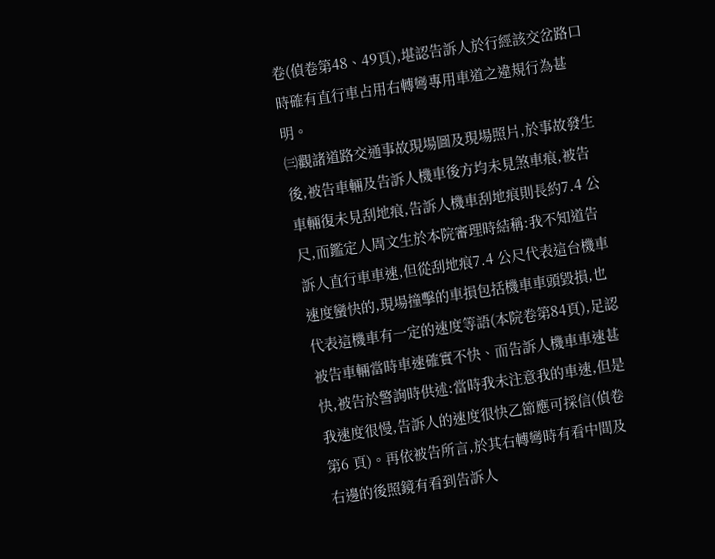卷(偵卷第48、49頁),堪認告訴人於行經該交岔路口時確有直行車占用右轉彎專用車道之違規行為甚明。
㈢觀諸道路交通事故現場圖及現場照片,於事故發生後,被告車輛及告訴人機車後方均未見煞車痕,被告車輛復未見刮地痕,告訴人機車刮地痕則長約7.4 公尺,而鑑定人周文生於本院審理時結稱:我不知道告訴人直行車車速,但從刮地痕7.4 公尺代表這台機車速度蠻快的,現場撞擊的車損包括機車車頭毀損,也代表這機車有一定的速度等語(本院卷第84頁),足認被告車輛當時車速確實不快、而告訴人機車車速甚快,被告於警詢時供述:當時我未注意我的車速,但是我速度很慢,告訴人的速度很快乙節應可採信(偵卷第6 頁)。再依被告所言,於其右轉彎時有看中間及右邊的後照鏡有看到告訴人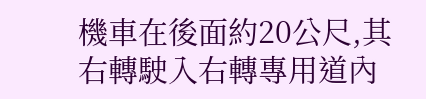機車在後面約20公尺,其右轉駛入右轉專用道內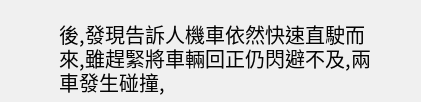後,發現告訴人機車依然快速直駛而來,雖趕緊將車輛回正仍閃避不及,兩車發生碰撞,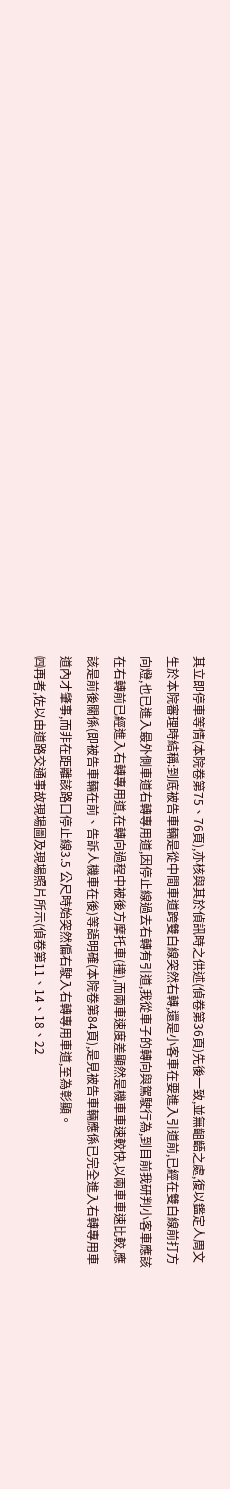其立即停車等情(本院卷第75、76頁),亦核與其於偵訊時之供述(偵卷第36頁)先後一致,並無齟齬之處,復以鑑定人周文生於本院審理時結稱:到底被告車輛是從中間車道跨雙白線突然右轉,還是小客車在要進入引道前,已經在雙白線前打方向燈,也已進入最外側車道右轉專用道,因停止線過去右轉有引道,我從車子的轉向與駕駛行為,到目前我研判小客車應該在右轉前已經進入右轉專用道,在轉向過程中被後方摩托車(撞),而兩車速度差顯然是機車車速較快,以兩車車速比較,應該是前後關係(即被告車輛在前、告訴人機車在後)等語明確(本院卷第84頁),是見被告車輛應係已完全進入右轉專用車道內才肇事,而非在距離該路口停止線3.5 公尺時始突然偏右駛入右轉專用車道,至為彰顯。
㈣再者,佐以由道路交通事故現場圖及現場照片所示(偵卷第11、14、18、22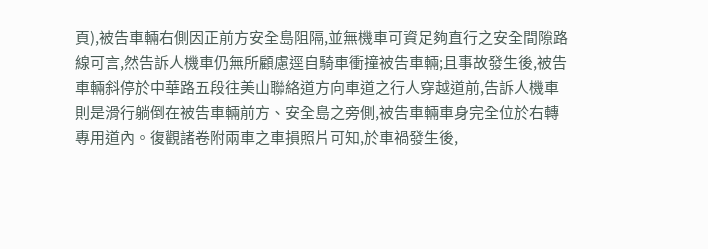頁),被告車輛右側因正前方安全島阻隔,並無機車可資足夠直行之安全間隙路線可言,然告訴人機車仍無所顧慮逕自騎車衝撞被告車輛;且事故發生後,被告車輛斜停於中華路五段往美山聯絡道方向車道之行人穿越道前,告訴人機車則是滑行躺倒在被告車輛前方、安全島之旁側,被告車輛車身完全位於右轉專用道內。復觀諸卷附兩車之車損照片可知,於車禍發生後,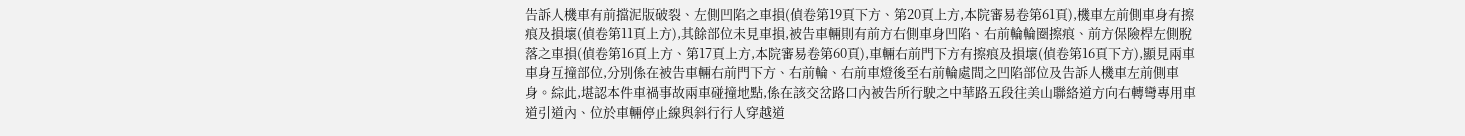告訴人機車有前擋泥版破裂、左側凹陷之車損(偵卷第19頁下方、第20頁上方,本院審易卷第61頁),機車左前側車身有擦痕及損壞(偵卷第11頁上方),其餘部位未見車損,被告車輛則有前方右側車身凹陷、右前輪輪圈擦痕、前方保險桿左側脫落之車損(偵卷第16頁上方、第17頁上方,本院審易卷第60頁),車輛右前門下方有擦痕及損壞(偵卷第16頁下方),顯見兩車車身互撞部位,分別係在被告車輛右前門下方、右前輪、右前車燈後至右前輪處間之凹陷部位及告訴人機車左前側車身。綜此,堪認本件車禍事故兩車碰撞地點,係在該交岔路口內被告所行駛之中華路五段往美山聯絡道方向右轉彎專用車道引道內、位於車輛停止線與斜行行人穿越道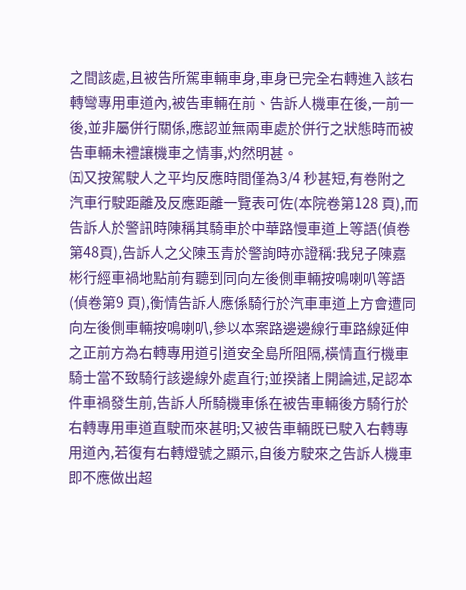之間該處,且被告所駕車輛車身,車身已完全右轉進入該右轉彎專用車道內,被告車輛在前、告訴人機車在後,一前一後,並非屬併行關係,應認並無兩車處於併行之狀態時而被告車輛未禮讓機車之情事,灼然明甚。
㈤又按駕駛人之平均反應時間僅為3/4 秒甚短,有卷附之汽車行駛距離及反應距離一覽表可佐(本院卷第128 頁),而告訴人於警訊時陳稱其騎車於中華路慢車道上等語(偵卷第48頁),告訴人之父陳玉青於警詢時亦證稱:我兒子陳嘉彬行經車禍地點前有聽到同向左後側車輛按鳴喇叭等語(偵卷第9 頁),衡情告訴人應係騎行於汽車車道上方會遭同向左後側車輛按鳴喇叭,參以本案路邊邊線行車路線延伸之正前方為右轉專用道引道安全島所阻隔,橫情直行機車騎士當不致騎行該邊線外處直行;並揆諸上開論述,足認本件車禍發生前,告訴人所騎機車係在被告車輛後方騎行於右轉專用車道直駛而來甚明;又被告車輛既已駛入右轉專用道內,若復有右轉燈號之顯示,自後方駛來之告訴人機車即不應做出超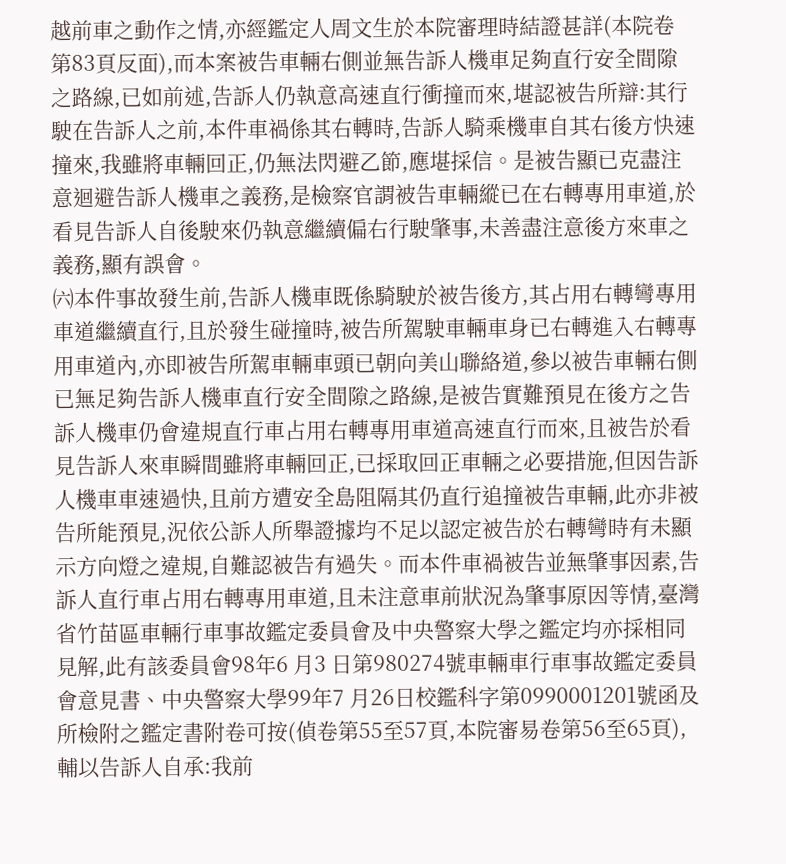越前車之動作之情,亦經鑑定人周文生於本院審理時結證甚詳(本院卷第83頁反面),而本案被告車輛右側並無告訴人機車足夠直行安全間隙之路線,已如前述,告訴人仍執意高速直行衝撞而來,堪認被告所辯:其行駛在告訴人之前,本件車禍係其右轉時,告訴人騎乘機車自其右後方快速撞來,我雖將車輛回正,仍無法閃避乙節,應堪採信。是被告顯已克盡注意迴避告訴人機車之義務,是檢察官謂被告車輛縱已在右轉專用車道,於看見告訴人自後駛來仍執意繼續偏右行駛肇事,未善盡注意後方來車之義務,顯有誤會。
㈥本件事故發生前,告訴人機車既係騎駛於被告後方,其占用右轉彎專用車道繼續直行,且於發生碰撞時,被告所駕駛車輛車身已右轉進入右轉專用車道內,亦即被告所駕車輛車頭已朝向美山聯絡道,參以被告車輛右側已無足夠告訴人機車直行安全間隙之路線,是被告實難預見在後方之告訴人機車仍會違規直行車占用右轉專用車道高速直行而來,且被告於看見告訴人來車瞬間雖將車輛回正,已採取回正車輛之必要措施,但因告訴人機車車速過快,且前方遭安全島阻隔其仍直行追撞被告車輛,此亦非被告所能預見,況依公訴人所舉證據均不足以認定被告於右轉彎時有未顯示方向燈之違規,自難認被告有過失。而本件車禍被告並無肇事因素,告訴人直行車占用右轉專用車道,且未注意車前狀況為肇事原因等情,臺灣省竹苗區車輛行車事故鑑定委員會及中央警察大學之鑑定均亦採相同見解,此有該委員會98年6 月3 日第980274號車輛車行車事故鑑定委員會意見書、中央警察大學99年7 月26日校鑑科字第0990001201號函及所檢附之鑑定書附卷可按(偵卷第55至57頁,本院審易卷第56至65頁),輔以告訴人自承:我前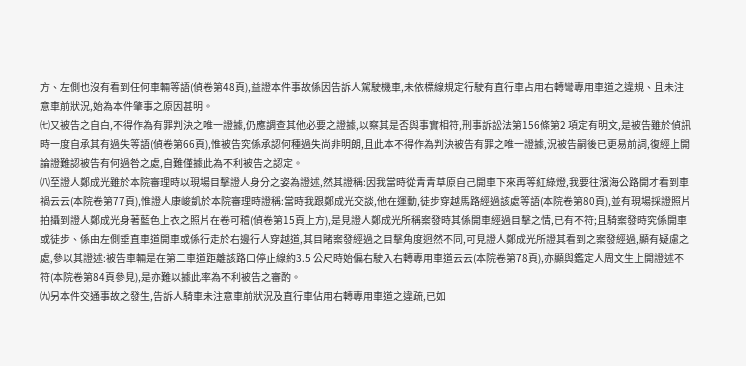方、左側也沒有看到任何車輛等語(偵卷第48頁),益證本件事故係因告訴人駕駛機車,未依標線規定行駛有直行車占用右轉彎專用車道之違規、且未注意車前狀況,始為本件肇事之原因甚明。
㈦又被告之自白,不得作為有罪判決之唯一證據,仍應調查其他必要之證據,以察其是否與事實相符,刑事訴訟法第156條第2 項定有明文,是被告雖於偵訊時一度自承其有過失等語(偵卷第66頁),惟被告究係承認何種過失尚非明朗,且此本不得作為判決被告有罪之唯一證據,況被告嗣後已更易前詞,復經上開論證難認被告有何過咎之處,自難僅據此為不利被告之認定。
㈧至證人鄭成光雖於本院審理時以現場目擊證人身分之姿為證述,然其證稱:因我當時從青青草原自己開車下來再等紅綠燈,我要往濱海公路開才看到車禍云云(本院卷第77頁),惟證人康峻凱於本院審理時證稱:當時我跟鄭成光交談,他在運動,徒步穿越馬路經過該處等語(本院卷第80頁),並有現場採證照片拍攝到證人鄭成光身著藍色上衣之照片在卷可稽(偵卷第15頁上方),是見證人鄭成光所稱案發時其係開車經過目擊之情,已有不符;且騎案發時究係開車或徒步、係由左側垂直車道開車或係行走於右邊行人穿越道,其目睹案發經過之目擊角度迥然不同,可見證人鄭成光所證其看到之案發經過,顯有疑慮之處,參以其證述:被告車輛是在第二車道距離該路口停止線約3.5 公尺時始偏右駛入右轉專用車道云云(本院卷第78頁),亦顯與鑑定人周文生上開證述不符(本院卷第84頁參見),是亦難以據此率為不利被告之審酌。
㈨另本件交通事故之發生,告訴人騎車未注意車前狀況及直行車佔用右轉專用車道之違疏,已如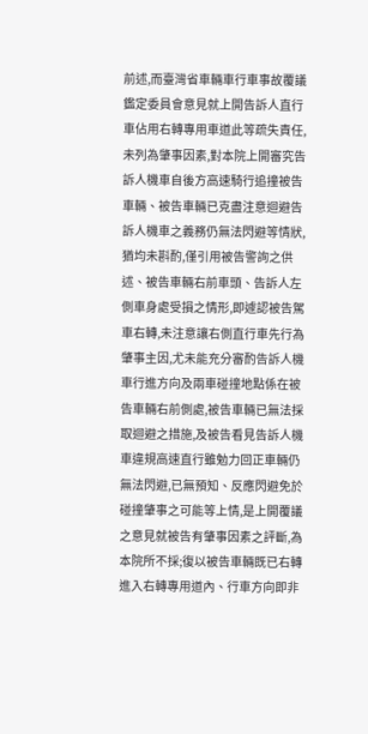前述,而臺灣省車輛車行車事故覆議鑑定委員會意見就上開告訴人直行車佔用右轉專用車道此等疏失責任,未列為肇事因素,對本院上開審究告訴人機車自後方高速騎行追撞被告車輛、被告車輛已克盡注意迴避告訴人機車之義務仍無法閃避等情狀,猶均未斟酌,僅引用被告警詢之供述、被告車輛右前車頭、告訴人左側車身處受損之情形,即遽認被告駕車右轉,未注意讓右側直行車先行為肇事主因,尤未能充分審酌告訴人機車行進方向及兩車碰撞地點係在被告車輛右前側處,被告車輛已無法採取迴避之措施,及被告看見告訴人機車違規高速直行雖勉力回正車輛仍無法閃避,已無預知、反應閃避免於碰撞肇事之可能等上情,是上開覆議之意見就被告有肇事因素之評斷,為本院所不採;復以被告車輛既已右轉進入右轉專用道內、行車方向即非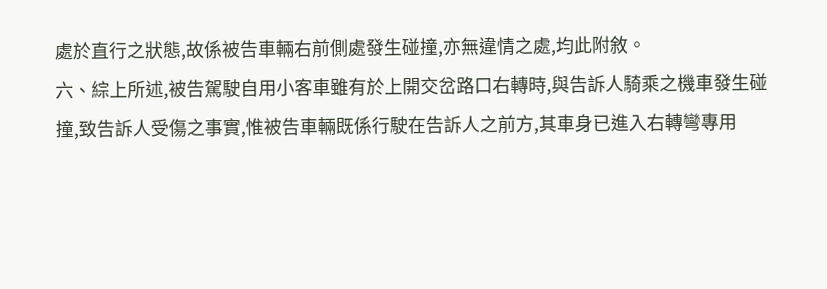處於直行之狀態,故係被告車輛右前側處發生碰撞,亦無違情之處,均此附敘。
六、綜上所述,被告駕駛自用小客車雖有於上開交岔路口右轉時,與告訴人騎乘之機車發生碰撞,致告訴人受傷之事實,惟被告車輛既係行駛在告訴人之前方,其車身已進入右轉彎專用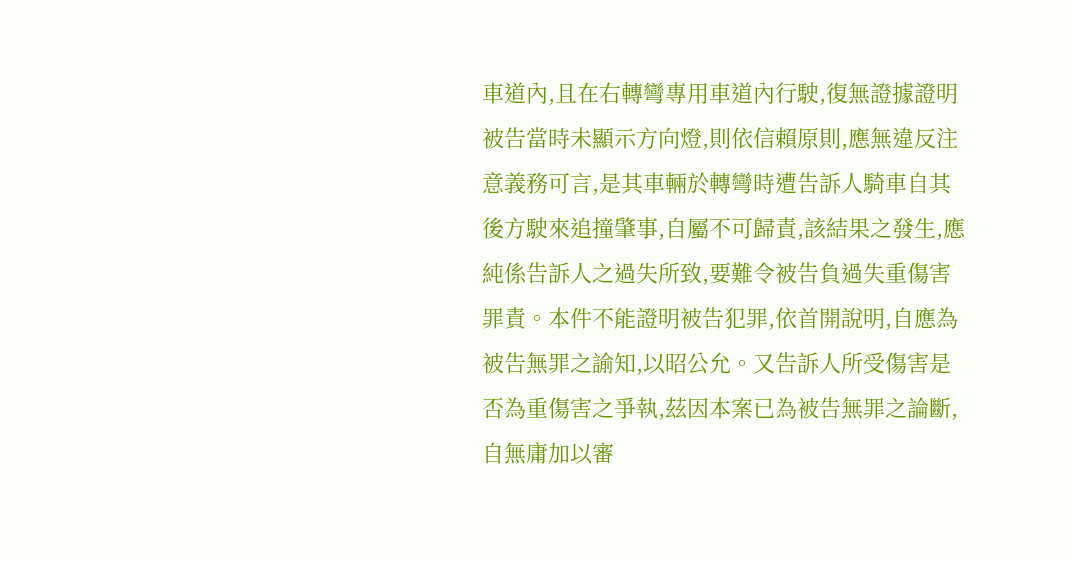車道內,且在右轉彎專用車道內行駛,復無證據證明被告當時未顯示方向燈,則依信賴原則,應無違反注意義務可言,是其車輛於轉彎時遭告訴人騎車自其後方駛來追撞肇事,自屬不可歸責,該結果之發生,應純係告訴人之過失所致,要難令被告負過失重傷害罪責。本件不能證明被告犯罪,依首開說明,自應為被告無罪之諭知,以昭公允。又告訴人所受傷害是否為重傷害之爭執,茲因本案已為被告無罪之論斷,自無庸加以審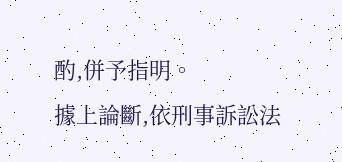酌,併予指明。
據上論斷,依刑事訴訟法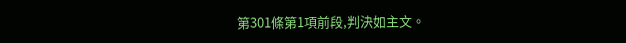第301條第1項前段,判決如主文。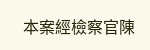本案經檢察官陳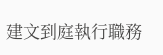建文到庭執行職務